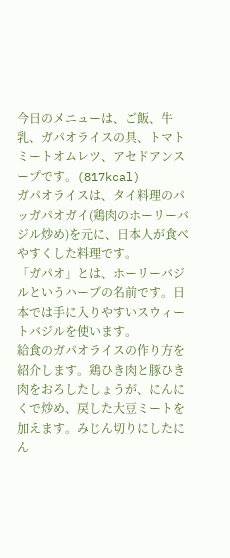今日のメニューは、ご飯、牛乳、ガパオライスの具、トマトミートオムレツ、アセドアンスープです。(817kcal)
ガパオライスは、タイ料理のパッガパオガイ(鶏肉のホーリーバジル炒め)を元に、日本人が食べやすくした料理です。
「ガパオ」とは、ホーリーバジルというハーブの名前です。日本では手に入りやすいスウィートバジルを使います。
給食のガパオライスの作り方を紹介します。鶏ひき肉と豚ひき肉をおろしたしょうが、にんにくで炒め、戻した大豆ミートを加えます。みじん切りにしたにん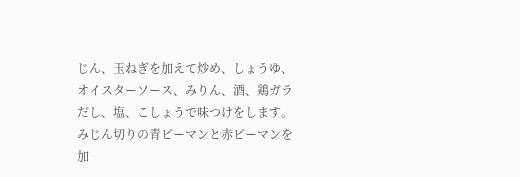じん、玉ねぎを加えて炒め、しょうゆ、オイスターソース、みりん、酒、鶏ガラだし、塩、こしょうで味つけをします。みじん切りの青ピーマンと赤ピーマンを加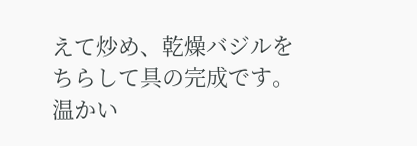えて炒め、乾燥バジルをちらして具の完成です。温かい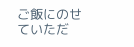ご飯にのせていただ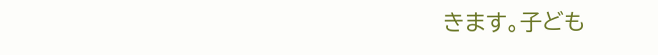きます。子ども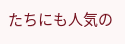たちにも人気の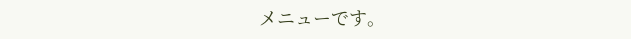メニューです。